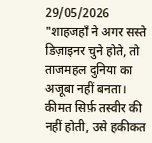29/05/2026
"शाहजहाँ ने अगर सस्ते डिज़ाइनर चुने होते, तो ताजमहल दुनिया का अजूबा नहीं बनता। कीमत सिर्फ़ तस्वीर की नहीं होती, उसे हकीकत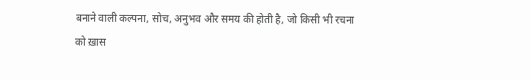बनाने वाली कल्पना, सोच, अनुभव और समय की होती है, जो किसी भी रचना को ख़ास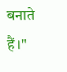बनाते हैं।"